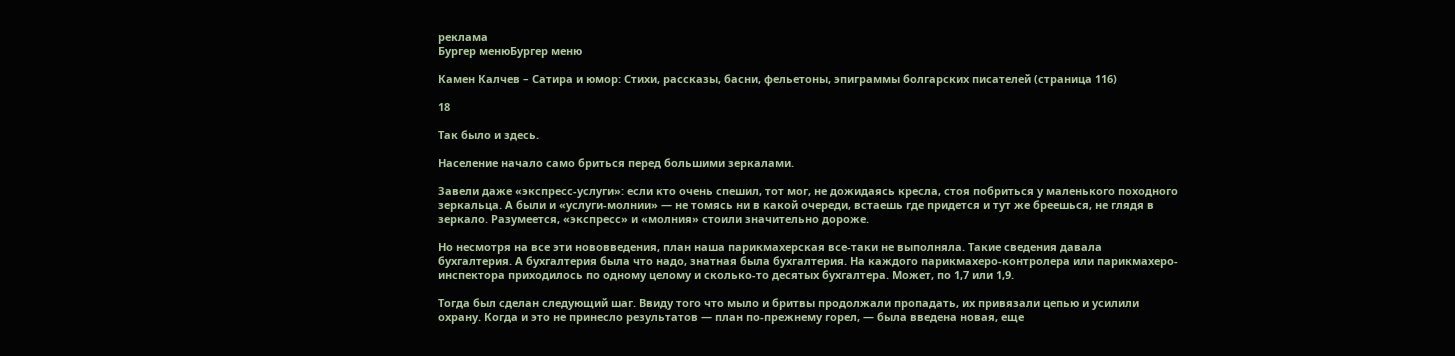реклама
Бургер менюБургер меню

Камен Калчев – Сатира и юмор: Стихи, рассказы, басни, фельетоны, эпиграммы болгарских писателей (страница 116)

18

Так было и здесь.

Население начало само бриться перед большими зеркалами.

Завели даже «экспресс-услуги»: если кто очень спешил, тот мог, не дожидаясь кресла, стоя побриться у маленького походного зеркальца. А были и «услуги-молнии» — не томясь ни в какой очереди, встаешь где придется и тут же бреешься, не глядя в зеркало. Разумеется, «экспресс» и «молния» стоили значительно дороже.

Но несмотря на все эти нововведения, план наша парикмахерская все-таки не выполняла. Такие сведения давала бухгалтерия. А бухгалтерия была что надо, знатная была бухгалтерия. На каждого парикмахеро-контролера или парикмахеро-инспектора приходилось по одному целому и сколько-то десятых бухгалтера. Может, по 1,7 или 1,9.

Тогда был сделан следующий шаг. Ввиду того что мыло и бритвы продолжали пропадать, их привязали цепью и усилили охрану. Когда и это не принесло результатов — план по-прежнему горел, — была введена новая, еще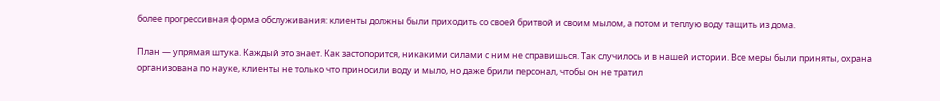более прогрессивная форма обслуживания: клиенты должны были приходить со своей бритвой и своим мылом, а потом и теплую воду тащить из дома.

План — упрямая штука. Каждый это знает. Как застопорится, никакими силами с ним не справишься. Так случилось и в нашей истории. Все меры были приняты, охрана организована по науке, клиенты не только что приносили воду и мыло, но даже брили персонал, чтобы он не тратил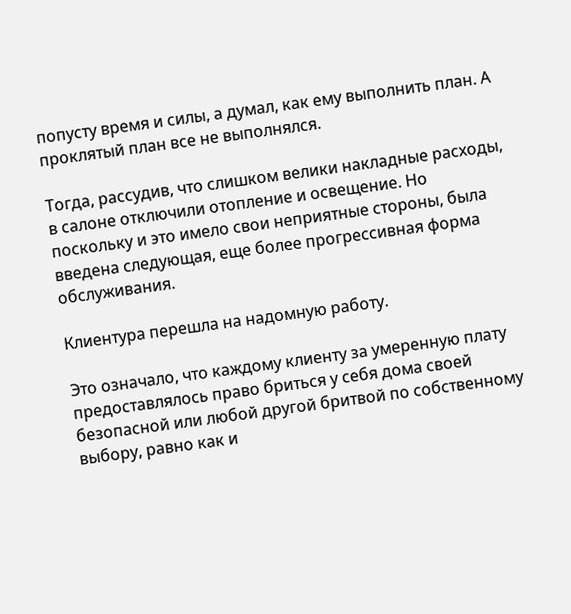попусту время и силы, а думал, как ему выполнить план. А проклятый план все не выполнялся.

Тогда, рассудив, что слишком велики накладные расходы, в салоне отключили отопление и освещение. Но поскольку и это имело свои неприятные стороны, была введена следующая, еще более прогрессивная форма обслуживания.

Клиентура перешла на надомную работу.

Это означало, что каждому клиенту за умеренную плату предоставлялось право бриться у себя дома своей безопасной или любой другой бритвой по собственному выбору, равно как и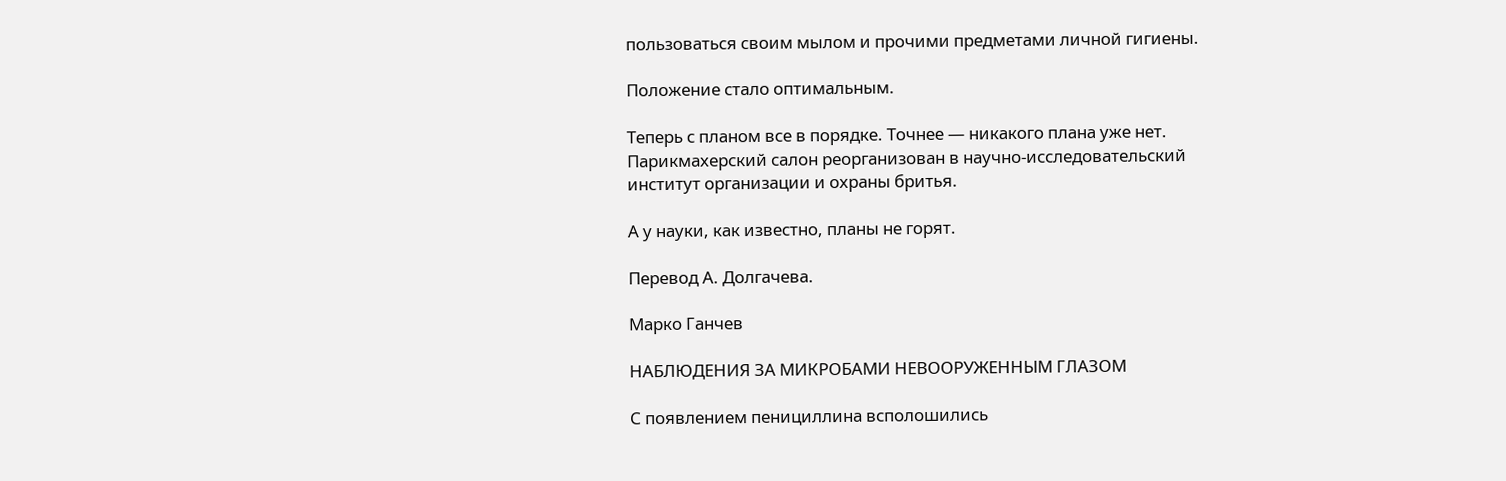пользоваться своим мылом и прочими предметами личной гигиены.

Положение стало оптимальным.

Теперь с планом все в порядке. Точнее — никакого плана уже нет. Парикмахерский салон реорганизован в научно-исследовательский институт организации и охраны бритья.

А у науки, как известно, планы не горят.

Перевод А. Долгачева.

Марко Ганчев

НАБЛЮДЕНИЯ ЗА МИКРОБАМИ НЕВООРУЖЕННЫМ ГЛАЗОМ

С появлением пенициллина всполошились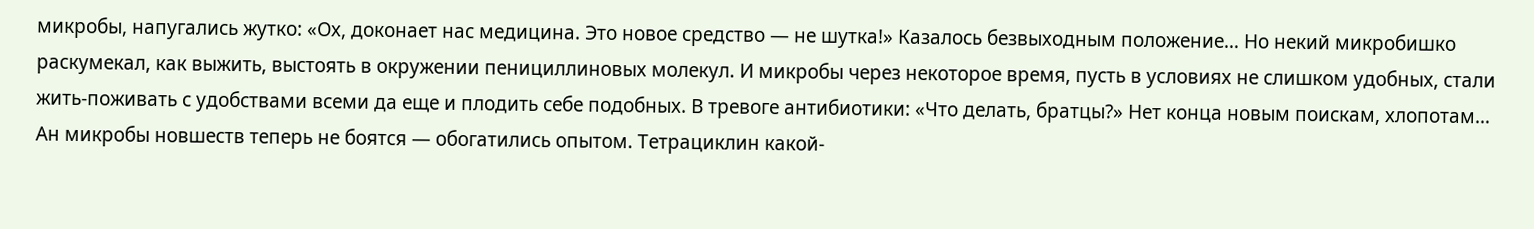микробы, напугались жутко: «Ох, доконает нас медицина. Это новое средство — не шутка!» Казалось безвыходным положение… Но некий микробишко раскумекал, как выжить, выстоять в окружении пенициллиновых молекул. И микробы через некоторое время, пусть в условиях не слишком удобных, стали жить-поживать с удобствами всеми да еще и плодить себе подобных. В тревоге антибиотики: «Что делать, братцы?» Нет конца новым поискам, хлопотам… Ан микробы новшеств теперь не боятся — обогатились опытом. Тетрациклин какой-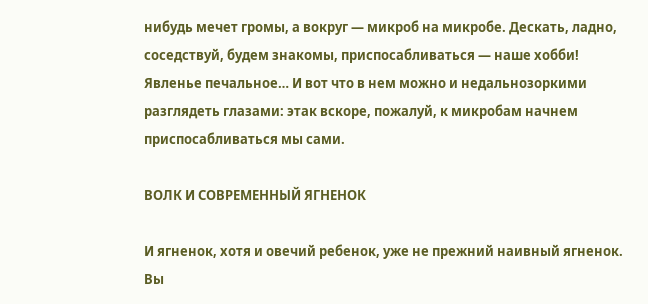нибудь мечет громы, а вокруг — микроб на микробе. Дескать, ладно, соседствуй, будем знакомы, приспосабливаться — наше хобби! Явленье печальное… И вот что в нем можно и недальнозоркими разглядеть глазами: этак вскоре, пожалуй, к микробам начнем приспосабливаться мы сами.

ВОЛК И СОВРЕМЕННЫЙ ЯГНЕНОК

И ягненок, хотя и овечий ребенок, уже не прежний наивный ягненок. Вы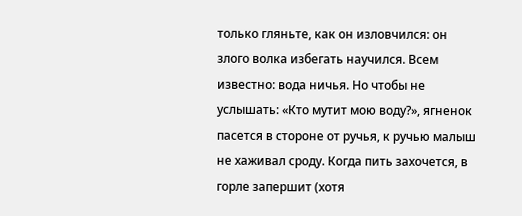только гляньте, как он изловчился: он злого волка избегать научился. Всем известно: вода ничья. Но чтобы не услышать: «Кто мутит мою воду?», ягненок пасется в стороне от ручья, к ручью малыш не хаживал сроду. Когда пить захочется, в горле запершит (хотя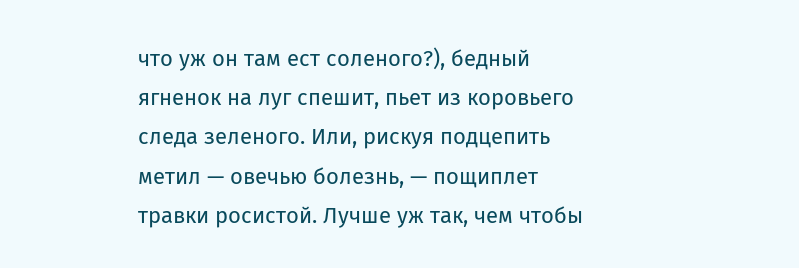что уж он там ест соленого?), бедный ягненок на луг спешит, пьет из коровьего следа зеленого. Или, рискуя подцепить метил — овечью болезнь, — пощиплет травки росистой. Лучше уж так, чем чтобы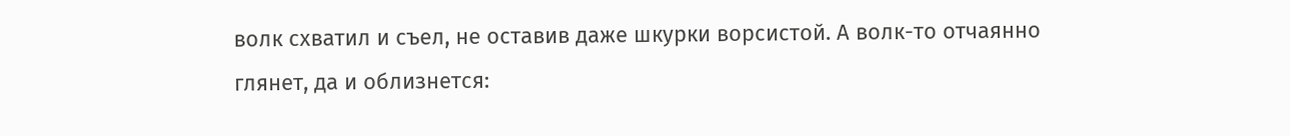волк схватил и съел, не оставив даже шкурки ворсистой. А волк-то отчаянно глянет, да и облизнется: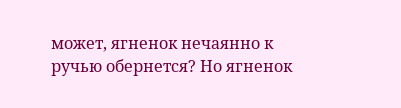может, ягненок нечаянно к ручью обернется? Но ягненок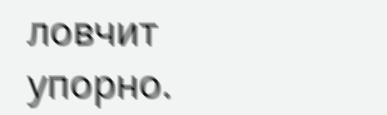ловчит упорно.